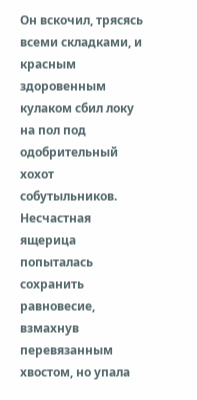Он вскочил, трясясь всеми складками, и красным здоровенным кулаком сбил локу на пол под одобрительный хохот собутыльников. Несчастная ящерица попыталась сохранить равновесие, взмахнув перевязанным хвостом, но упала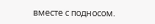вместе с подносом.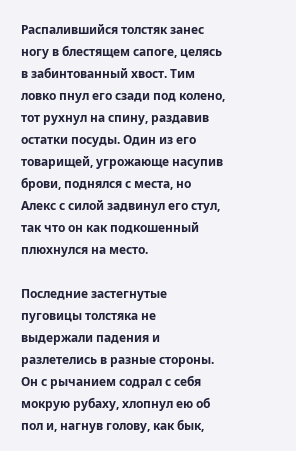Распалившийся толстяк занес ногу в блестящем сапоге, целясь в забинтованный хвост. Тим ловко пнул его сзади под колено, тот рухнул на спину, раздавив остатки посуды. Один из его товарищей, угрожающе насупив брови, поднялся с места, но Алекс с силой задвинул его стул, так что он как подкошенный плюхнулся на место.

Последние застегнутые пуговицы толстяка не выдержали падения и разлетелись в разные стороны. Он с рычанием содрал с себя мокрую рубаху, хлопнул ею об пол и, нагнув голову, как бык,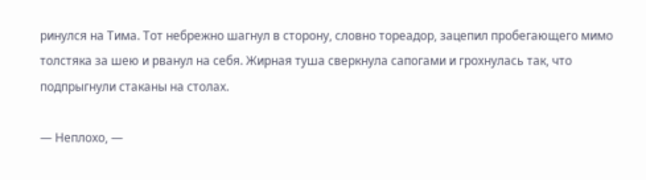ринулся на Тима. Тот небрежно шагнул в сторону, словно тореадор, зацепил пробегающего мимо толстяка за шею и рванул на себя. Жирная туша сверкнула сапогами и грохнулась так, что подпрыгнули стаканы на столах.

— Неплохо, —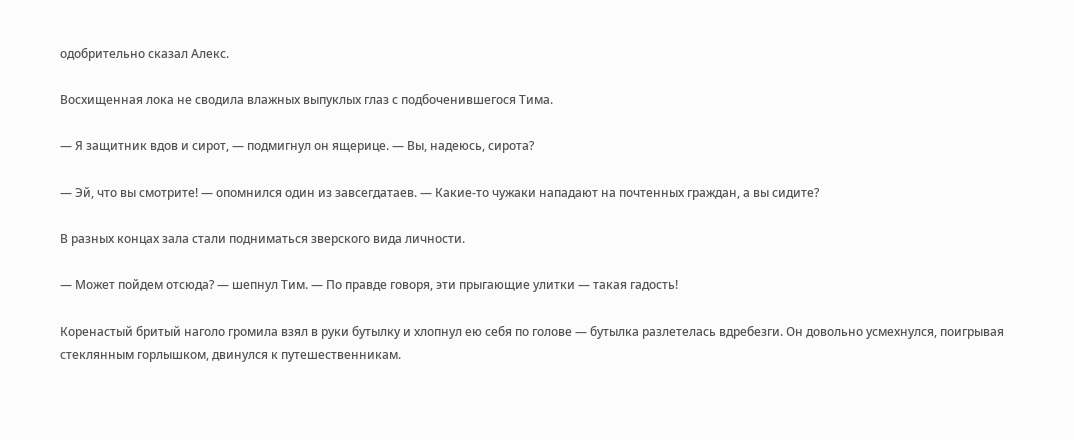одобрительно сказал Алекс.

Восхищенная лока не сводила влажных выпуклых глаз с подбоченившегося Тима.

— Я защитник вдов и сирот, — подмигнул он ящерице. — Вы, надеюсь, сирота?

— Эй, что вы смотрите! — опомнился один из завсегдатаев. — Какие-то чужаки нападают на почтенных граждан, а вы сидите?

В разных концах зала стали подниматься зверского вида личности.

— Может пойдем отсюда? — шепнул Тим. — По правде говоря, эти прыгающие улитки — такая гадость!

Коренастый бритый наголо громила взял в руки бутылку и хлопнул ею себя по голове — бутылка разлетелась вдребезги. Он довольно усмехнулся, поигрывая стеклянным горлышком, двинулся к путешественникам.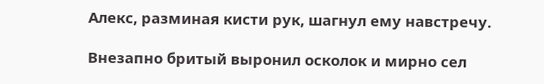Алекс, разминая кисти рук, шагнул ему навстречу.

Внезапно бритый выронил осколок и мирно сел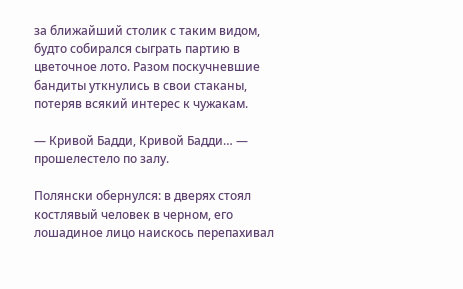за ближайший столик с таким видом, будто собирался сыграть партию в цветочное лото. Разом поскучневшие бандиты уткнулись в свои стаканы, потеряв всякий интерес к чужакам.

— Кривой Бадди, Кривой Бадди… — прошелестело по залу.

Полянски обернулся: в дверях стоял костлявый человек в черном, его лошадиное лицо наискось перепахивал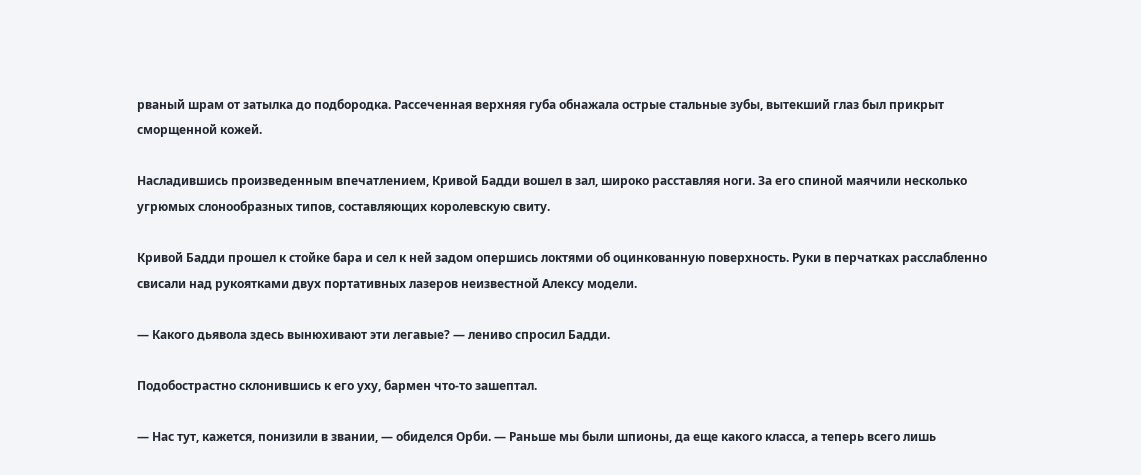рваный шрам от затылка до подбородка. Рассеченная верхняя губа обнажала острые стальные зубы, вытекший глаз был прикрыт сморщенной кожей.

Насладившись произведенным впечатлением, Кривой Бадди вошел в зал, широко расставляя ноги. За его спиной маячили несколько угрюмых слонообразных типов, составляющих королевскую свиту.

Кривой Бадди прошел к стойке бара и сел к ней задом опершись локтями об оцинкованную поверхность. Руки в перчатках расслабленно свисали над рукоятками двух портативных лазеров неизвестной Алексу модели.

— Какого дьявола здесь вынюхивают эти легавые? — лениво спросил Бадди.

Подобострастно склонившись к его уху, бармен что-то зашептал.

— Нас тут, кажется, понизили в звании, — обиделся Орби. — Раньше мы были шпионы, да еще какого класса, а теперь всего лишь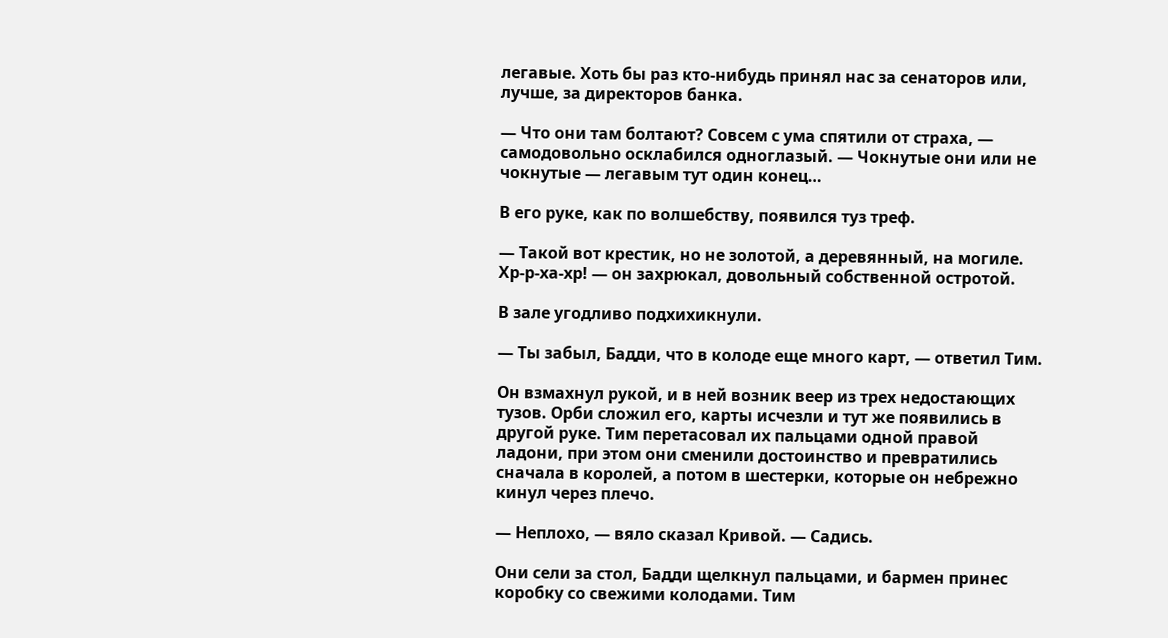легавые. Хоть бы раз кто-нибудь принял нас за сенаторов или, лучше, за директоров банка.

— Что они там болтают? Совсем с ума спятили от страха, — самодовольно осклабился одноглазый. — Чокнутые они или не чокнутые — легавым тут один конец…

В его руке, как по волшебству, появился туз треф.

— Такой вот крестик, но не золотой, а деревянный, на могиле. Хр-р-ха-хр! — он захрюкал, довольный собственной остротой.

В зале угодливо подхихикнули.

— Ты забыл, Бадди, что в колоде еще много карт, — ответил Тим.

Он взмахнул рукой, и в ней возник веер из трех недостающих тузов. Орби сложил его, карты исчезли и тут же появились в другой руке. Тим перетасовал их пальцами одной правой ладони, при этом они сменили достоинство и превратились сначала в королей, а потом в шестерки, которые он небрежно кинул через плечо.

— Неплохо, — вяло сказал Кривой. — Садись.

Они сели за стол, Бадди щелкнул пальцами, и бармен принес коробку со свежими колодами. Тим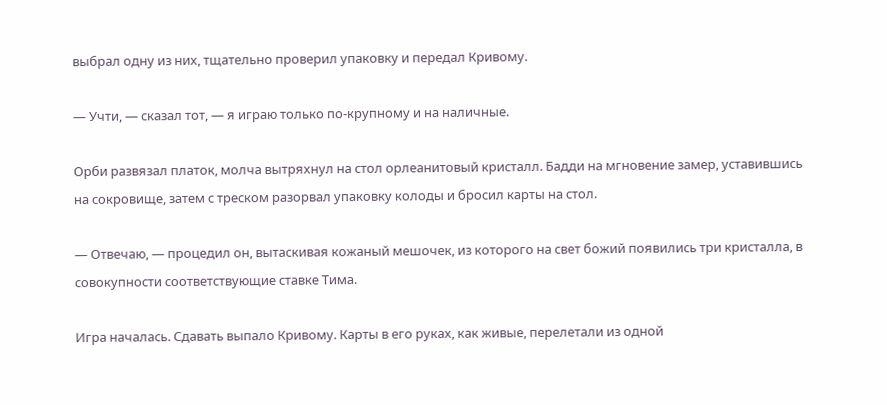выбрал одну из них, тщательно проверил упаковку и передал Кривому.

— Учти, — сказал тот, — я играю только по-крупному и на наличные.

Орби развязал платок, молча вытряхнул на стол орлеанитовый кристалл. Бадди на мгновение замер, уставившись на сокровище, затем с треском разорвал упаковку колоды и бросил карты на стол.

— Отвечаю, — процедил он, вытаскивая кожаный мешочек, из которого на свет божий появились три кристалла, в совокупности соответствующие ставке Тима.

Игра началась. Сдавать выпало Кривому. Карты в его руках, как живые, перелетали из одной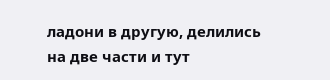ладони в другую, делились на две части и тут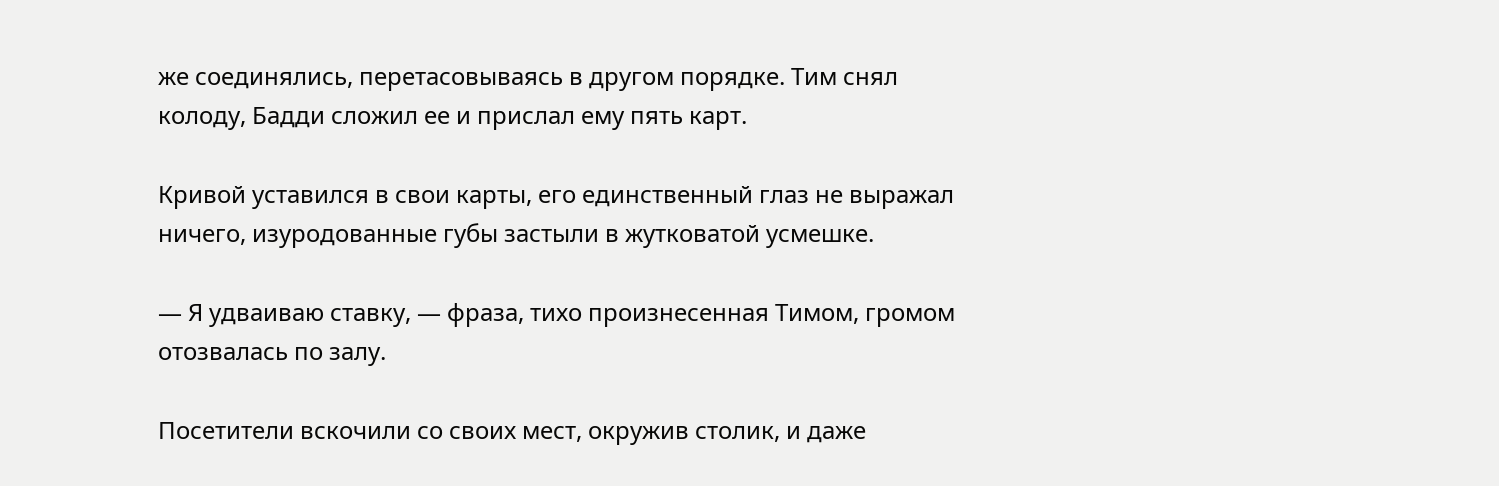же соединялись, перетасовываясь в другом порядке. Тим снял колоду, Бадди сложил ее и прислал ему пять карт.

Кривой уставился в свои карты, его единственный глаз не выражал ничего, изуродованные губы застыли в жутковатой усмешке.

— Я удваиваю ставку, — фраза, тихо произнесенная Тимом, громом отозвалась по залу.

Посетители вскочили со своих мест, окружив столик, и даже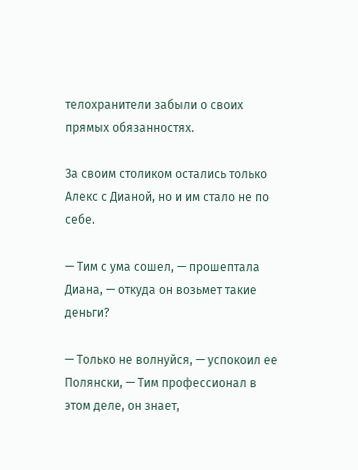телохранители забыли о своих прямых обязанностях.

За своим столиком остались только Алекс с Дианой, но и им стало не по себе.

— Тим с ума сошел, — прошептала Диана, — откуда он возьмет такие деньги?

— Только не волнуйся, — успокоил ее Полянски, — Тим профессионал в этом деле, он знает,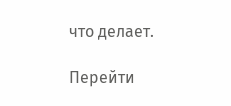что делает.

Перейти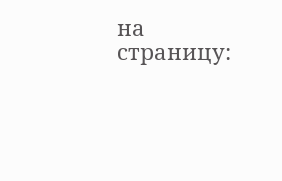на страницу: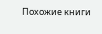Похожие книги